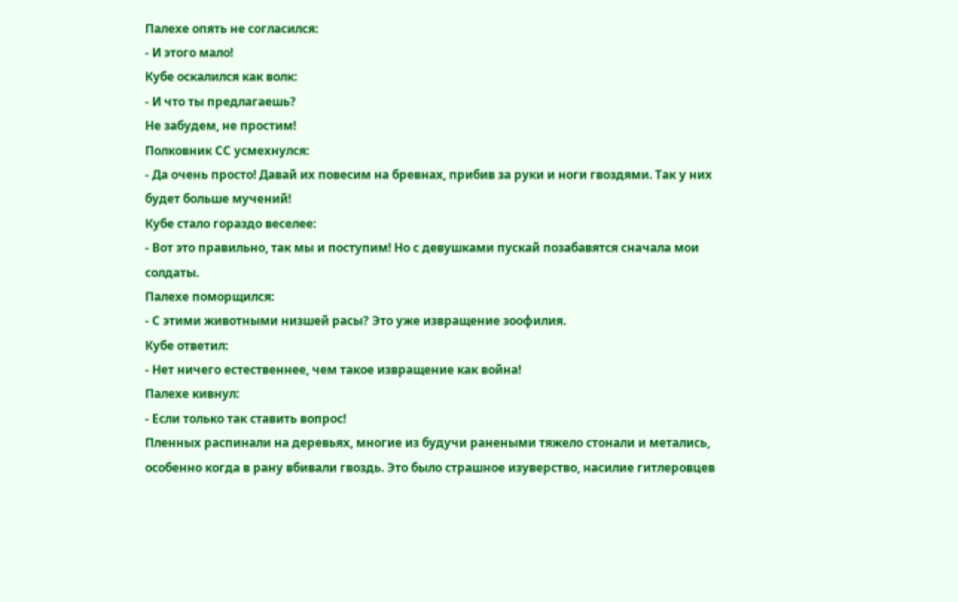Палехе опять не согласился:
- И этого мало!
Кубе оскалился как волк:
- И что ты предлагаешь?
Не забудем, не простим!
Полковник СС усмехнулся:
- Да очень просто! Давай их повесим на бревнах, прибив за руки и ноги гвоздями. Так у них будет больше мучений!
Кубе стало гораздо веселее:
- Вот это правильно, так мы и поступим! Но с девушками пускай позабавятся сначала мои солдаты.
Палехе поморщился:
- С этими животными низшей расы? Это уже извращение зоофилия.
Кубе ответил:
- Нет ничего естественнее, чем такое извращение как война!
Палехе кивнул:
- Если только так ставить вопрос!
Пленных распинали на деревьях, многие из будучи ранеными тяжело стонали и метались, особенно когда в рану вбивали гвоздь. Это было страшное изуверство, насилие гитлеровцев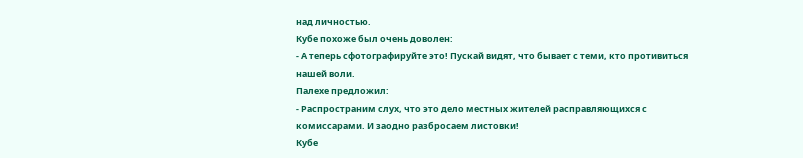над личностью.
Кубе похоже был очень доволен:
- А теперь сфотографируйте это! Пускай видят, что бывает с теми, кто противиться нашей воли.
Палехе предложил:
- Распространим слух, что это дело местных жителей расправляющихся с комиссарами. И заодно разбросаем листовки!
Кубе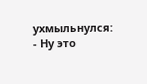ухмыльнулся:
- Ну это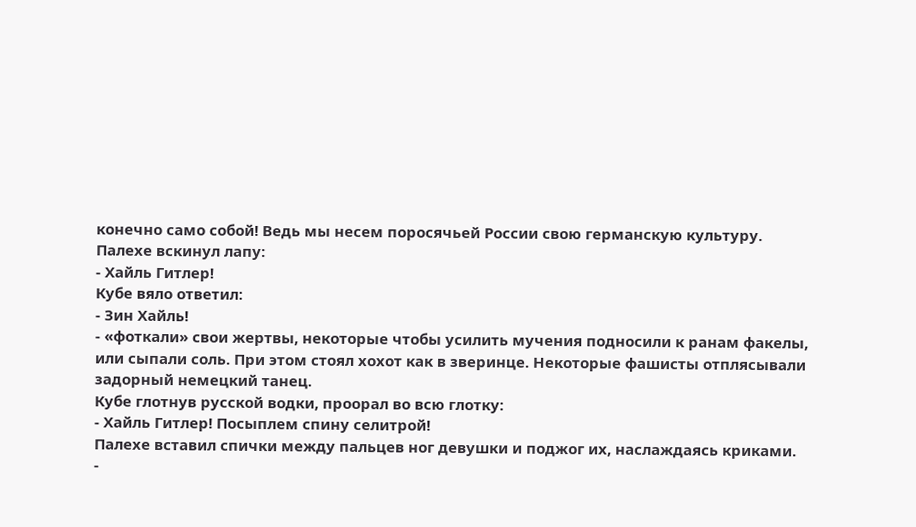конечно само собой! Ведь мы несем поросячьей России свою германскую культуру.
Палехе вскинул лапу:
- Хайль Гитлер!
Кубе вяло ответил:
- Зин Хайль!
- «фоткали» свои жертвы, некоторые чтобы усилить мучения подносили к ранам факелы, или сыпали соль. При этом стоял хохот как в зверинце. Некоторые фашисты отплясывали задорный немецкий танец.
Кубе глотнув русской водки, проорал во всю глотку:
- Хайль Гитлер! Посыплем спину селитрой!
Палехе вставил спички между пальцев ног девушки и поджог их, наслаждаясь криками.
-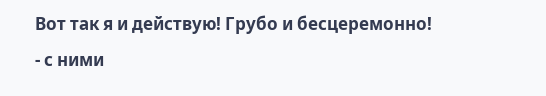Вот так я и действую! Грубо и бесцеремонно!
- с ними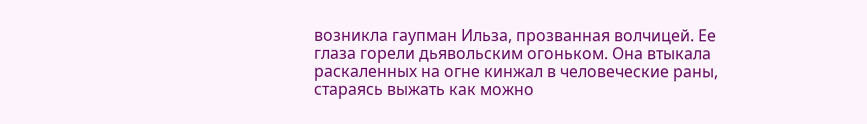возникла гаупман Ильза, прозванная волчицей. Ее глаза горели дьявольским огоньком. Она втыкала раскаленных на огне кинжал в человеческие раны, стараясь выжать как можно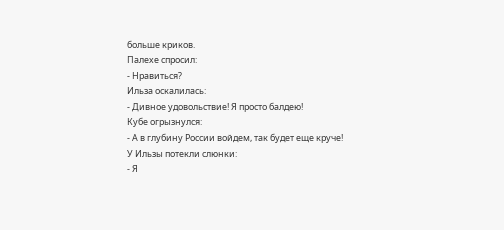больше криков.
Палехе спросил:
- Нравиться?
Ильза оскалилась:
- Дивное удовольствие! Я просто балдею!
Кубе огрызнулся:
- А в глубину России войдем, так будет еще круче!
У Ильзы потекли слюнки:
- Я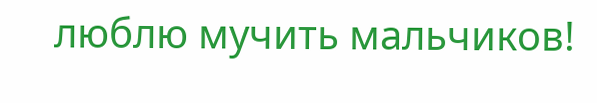люблю мучить мальчиков!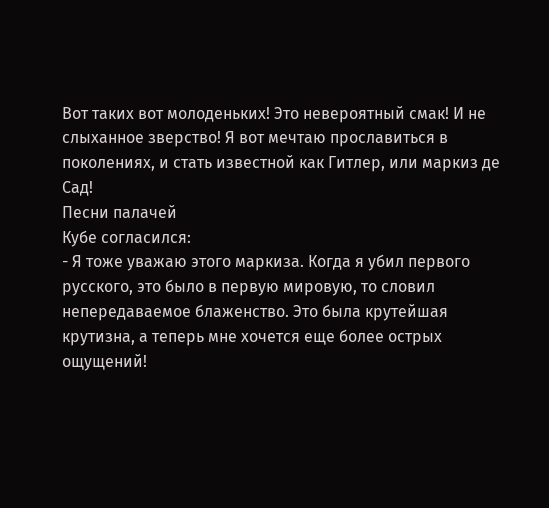Вот таких вот молоденьких! Это невероятный смак! И не слыханное зверство! Я вот мечтаю прославиться в поколениях, и стать известной как Гитлер, или маркиз де Сад!
Песни палачей
Кубе согласился:
- Я тоже уважаю этого маркиза. Когда я убил первого русского, это было в первую мировую, то словил непередаваемое блаженство. Это была крутейшая крутизна, а теперь мне хочется еще более острых ощущений!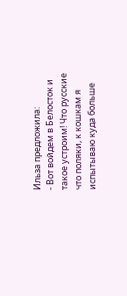Ильза предложила:
- Вот войдем в Белосток и такое устроим! Что русские что поляки, к кошкам я испытываю куда больше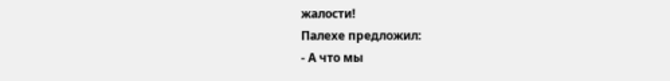жалости!
Палехе предложил:
- А что мы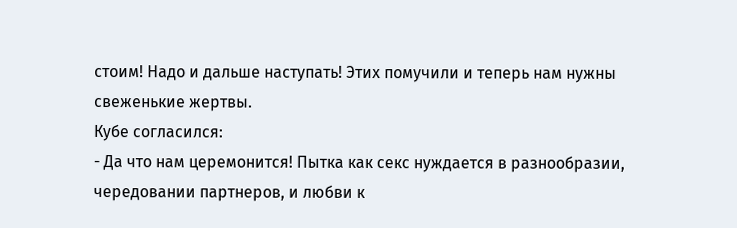стоим! Надо и дальше наступать! Этих помучили и теперь нам нужны свеженькие жертвы.
Кубе согласился:
- Да что нам церемонится! Пытка как секс нуждается в разнообразии, чередовании партнеров, и любви к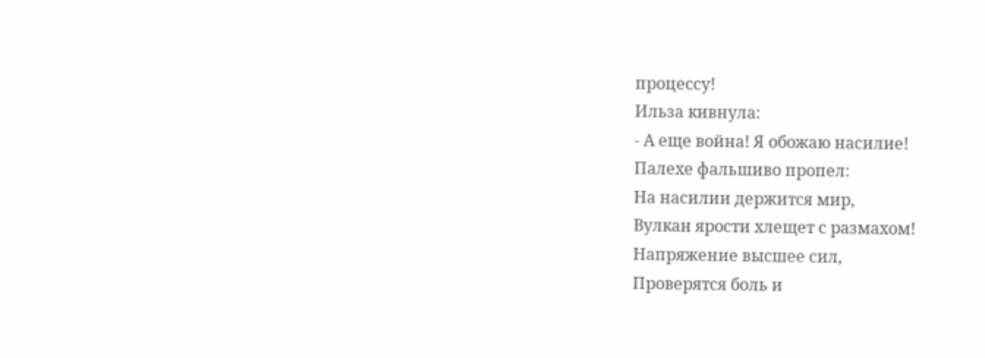процессу!
Ильза кивнула:
- А еще война! Я обожаю насилие!
Палехе фальшиво пропел:
На насилии держится мир,
Вулкан ярости хлещет с размахом!
Напряжение высшее сил,
Проверятся боль и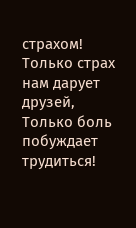страхом!
Только страх нам дарует друзей,
Только боль побуждает трудиться!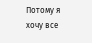Потому я хочу все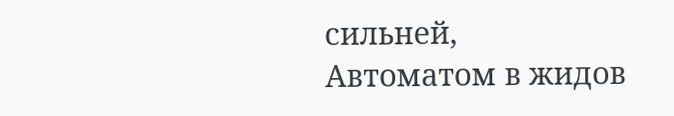сильней,
Автоматом в жидов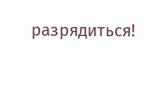разрядиться!